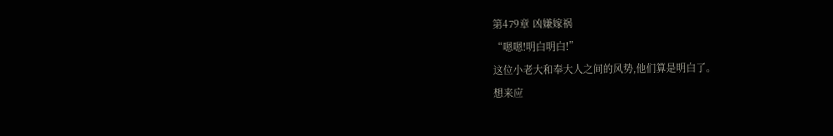第479章 凶嫌嫁祸
“嗯嗯!明白明白!”
这位小老大和奉大人之间的风势,他们算是明白了。
想来应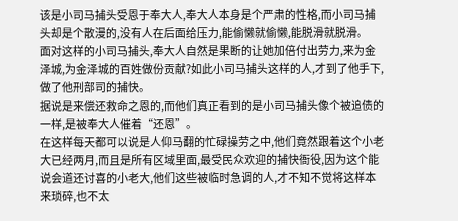该是小司马捕头受恩于奉大人,奉大人本身是个严肃的性格,而小司马捕头却是个散漫的,没有人在后面给压力,能偷懒就偷懒,能脱滑就脱滑。
面对这样的小司马捕头,奉大人自然是果断的让她加倍付出劳力,来为金泽城,为金泽城的百姓做份贡献?如此小司马捕头这样的人,才到了他手下,做了他刑部司的捕快。
据说是来偿还救命之恩的,而他们真正看到的是小司马捕头像个被追债的一样,是被奉大人催着“还恩”。
在这样每天都可以说是人仰马翻的忙碌操劳之中,他们竟然跟着这个小老大已经两月,而且是所有区域里面,最受民众欢迎的捕快衙役,因为这个能说会道还讨喜的小老大,他们这些被临时急调的人,才不知不觉将这样本来琐碎,也不太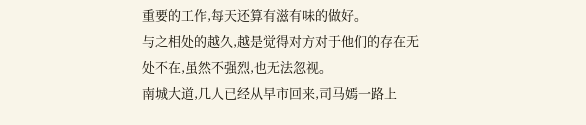重要的工作,每天还算有滋有味的做好。
与之相处的越久,越是觉得对方对于他们的存在无处不在,虽然不强烈,也无法忽视。
南城大道,几人已经从早市回来,司马嫣一路上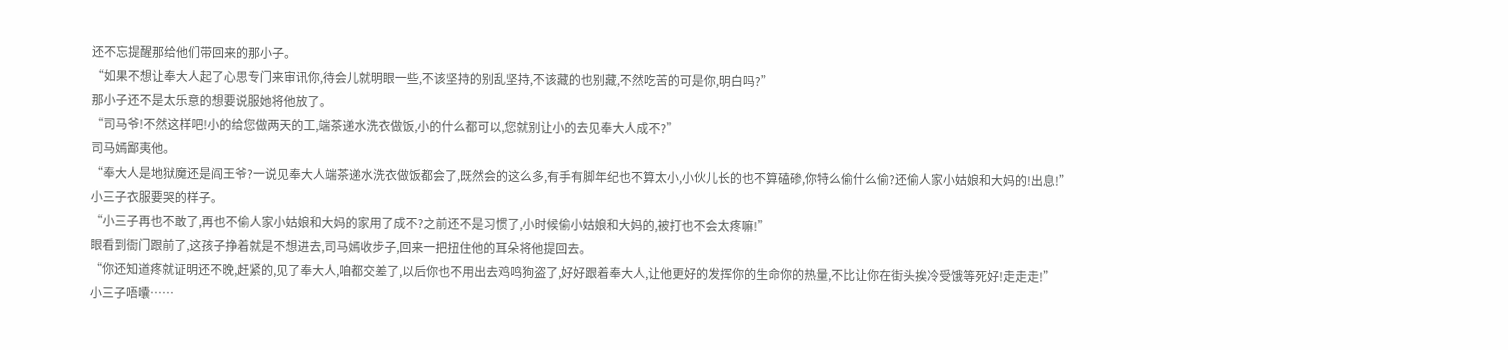还不忘提醒那给他们带回来的那小子。
“如果不想让奉大人起了心思专门来审讯你,待会儿就明眼一些,不该坚持的别乱坚持,不该藏的也别藏,不然吃苦的可是你,明白吗?”
那小子还不是太乐意的想要说服她将他放了。
“司马爷!不然这样吧!小的给您做两天的工,端茶递水洗衣做饭,小的什么都可以,您就别让小的去见奉大人成不?”
司马嫣鄙夷他。
“奉大人是地狱魔还是阎王爷?一说见奉大人端茶递水洗衣做饭都会了,既然会的这么多,有手有脚年纪也不算太小,小伙儿长的也不算磕碜,你特么偷什么偷?还偷人家小姑娘和大妈的!出息!”
小三子衣服要哭的样子。
“小三子再也不敢了,再也不偷人家小姑娘和大妈的家用了成不?之前还不是习惯了,小时候偷小姑娘和大妈的,被打也不会太疼嘛!”
眼看到衙门跟前了,这孩子挣着就是不想进去,司马嫣收步子,回来一把扭住他的耳朵将他提回去。
“你还知道疼就证明还不晚,赶紧的,见了奉大人,咱都交差了,以后你也不用出去鸡鸣狗盗了,好好跟着奉大人,让他更好的发挥你的生命你的热量,不比让你在街头挨冷受饿等死好!走走走!”
小三子唔囔……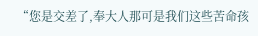“您是交差了,奉大人那可是我们这些苦命孩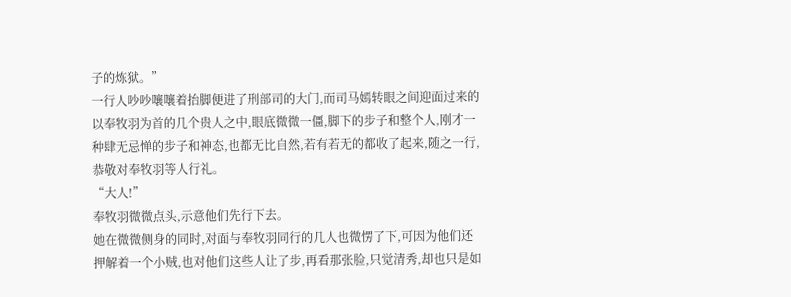子的炼狱。”
一行人吵吵嚷嚷着抬脚便进了刑部司的大门,而司马嫣转眼之间迎面过来的以奉牧羽为首的几个贵人之中,眼底微微一僵,脚下的步子和整个人,刚才一种肆无忌惮的步子和神态,也都无比自然,若有若无的都收了起来,随之一行,恭敬对奉牧羽等人行礼。
“大人!”
奉牧羽微微点头,示意他们先行下去。
她在微微侧身的同时,对面与奉牧羽同行的几人也微愣了下,可因为他们还押解着一个小贼,也对他们这些人让了步,再看那张脸,只觉清秀,却也只是如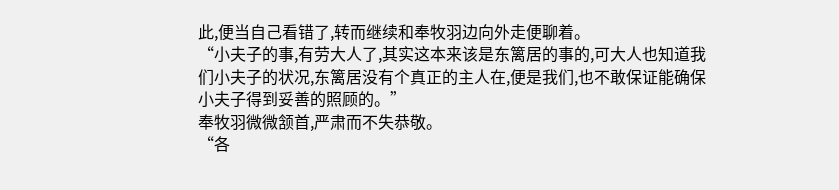此,便当自己看错了,转而继续和奉牧羽边向外走便聊着。
“小夫子的事,有劳大人了,其实这本来该是东篱居的事的,可大人也知道我们小夫子的状况,东篱居没有个真正的主人在,便是我们,也不敢保证能确保小夫子得到妥善的照顾的。”
奉牧羽微微颔首,严肃而不失恭敬。
“各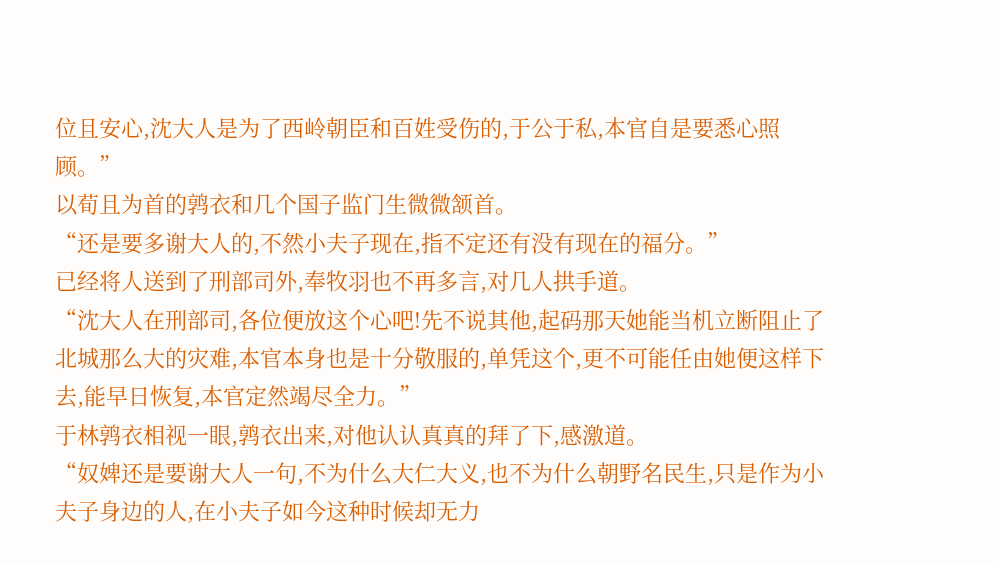位且安心,沈大人是为了西岭朝臣和百姓受伤的,于公于私,本官自是要悉心照顾。”
以荀且为首的鹑衣和几个国子监门生微微颔首。
“还是要多谢大人的,不然小夫子现在,指不定还有没有现在的福分。”
已经将人送到了刑部司外,奉牧羽也不再多言,对几人拱手道。
“沈大人在刑部司,各位便放这个心吧!先不说其他,起码那天她能当机立断阻止了北城那么大的灾难,本官本身也是十分敬服的,单凭这个,更不可能任由她便这样下去,能早日恢复,本官定然竭尽全力。”
于林鹑衣相视一眼,鹑衣出来,对他认认真真的拜了下,感激道。
“奴婢还是要谢大人一句,不为什么大仁大义,也不为什么朝野名民生,只是作为小夫子身边的人,在小夫子如今这种时候却无力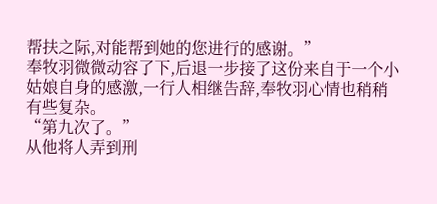帮扶之际,对能帮到她的您进行的感谢。”
奉牧羽微微动容了下,后退一步接了这份来自于一个小姑娘自身的感激,一行人相继告辞,奉牧羽心情也稍稍有些复杂。
“第九次了。”
从他将人弄到刑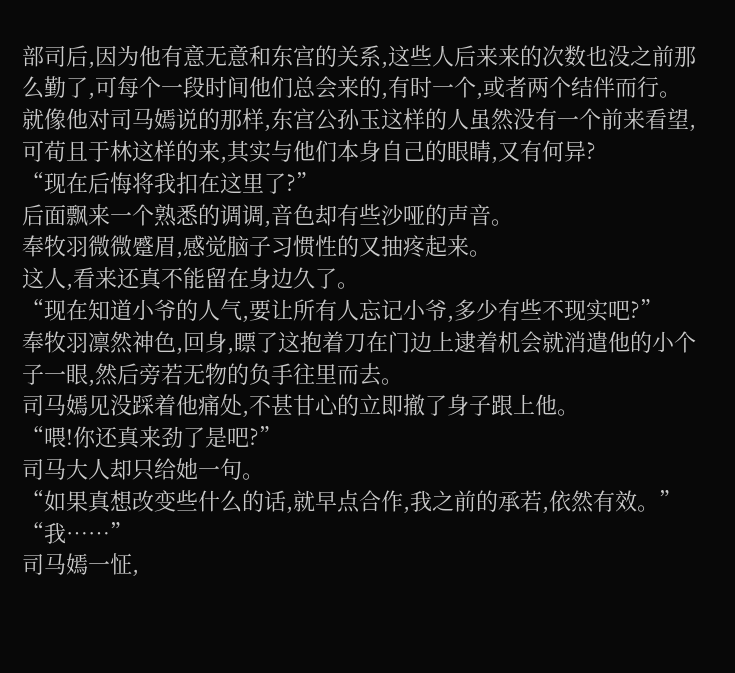部司后,因为他有意无意和东宫的关系,这些人后来来的次数也没之前那么勤了,可每个一段时间他们总会来的,有时一个,或者两个结伴而行。
就像他对司马嫣说的那样,东宫公孙玉这样的人虽然没有一个前来看望,可荀且于林这样的来,其实与他们本身自己的眼睛,又有何异?
“现在后悔将我扣在这里了?”
后面飘来一个熟悉的调调,音色却有些沙哑的声音。
奉牧羽微微蹙眉,感觉脑子习惯性的又抽疼起来。
这人,看来还真不能留在身边久了。
“现在知道小爷的人气,要让所有人忘记小爷,多少有些不现实吧?”
奉牧羽凛然神色,回身,瞟了这抱着刀在门边上逮着机会就消遣他的小个子一眼,然后旁若无物的负手往里而去。
司马嫣见没踩着他痛处,不甚甘心的立即撤了身子跟上他。
“喂!你还真来劲了是吧?”
司马大人却只给她一句。
“如果真想改变些什么的话,就早点合作,我之前的承若,依然有效。”
“我……”
司马嫣一怔,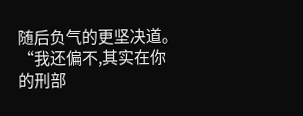随后负气的更坚决道。
“我还偏不,其实在你的刑部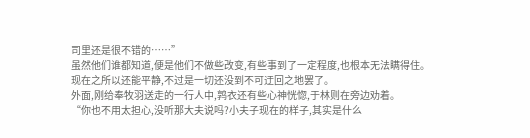司里还是很不错的……”
虽然他们谁都知道,便是他们不做些改变,有些事到了一定程度,也根本无法瞒得住。
现在之所以还能平静,不过是一切还没到不可迂回之地罢了。
外面,刚给奉牧羽送走的一行人中,鹑衣还有些心神恍惚,于林则在旁边劝着。
“你也不用太担心,没听那大夫说吗?小夫子现在的样子,其实是什么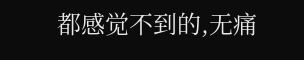都感觉不到的,无痛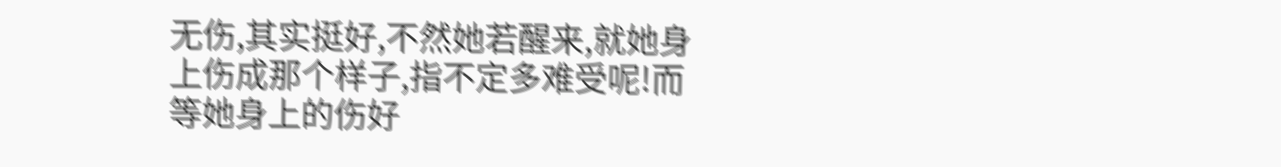无伤,其实挺好,不然她若醒来,就她身上伤成那个样子,指不定多难受呢!而等她身上的伤好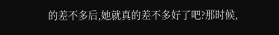的差不多后,她就真的差不多好了吧?那时候,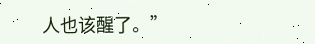人也该醒了。”